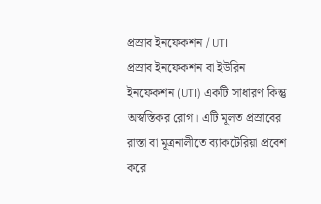প্রস্রাব ইনফেকশন / UTI
প্রস্রাব ইনফেকশন বা ইউরিন ইনফেকশন (UTI) একটি সাধারণ কিন্তু অস্বস্তিকর রোগ। এটি মূলত প্রস্রাবের রাস্তা বা মূত্রনালীতে ব্যাকটেরিয়া প্রবেশ করে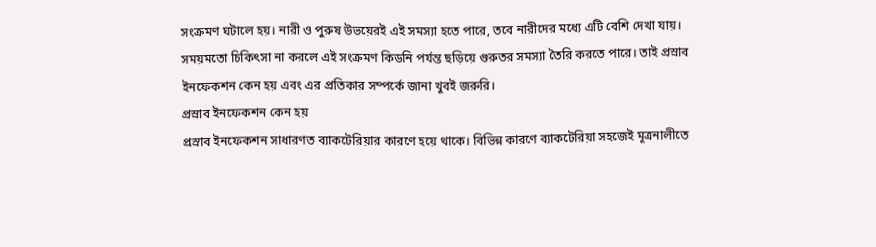সংক্রমণ ঘটালে হয়। নারী ও পুরুষ উভয়েরই এই সমস্যা হতে পারে, তবে নারীদের মধ্যে এটি বেশি দেখা যায়। সময়মতো চিকিৎসা না করলে এই সংক্রমণ কিডনি পর্যন্ত ছড়িয়ে গুরুতর সমস্যা তৈরি করতে পারে। তাই প্রস্রাব ইনফেকশন কেন হয় এবং এর প্রতিকার সম্পর্কে জানা খুবই জরুরি।
প্রস্রাব ইনফেকশন কেন হয়
প্রস্রাব ইনফেকশন সাধারণত ব্যাকটেরিয়ার কারণে হয়ে থাকে। বিভিন্ন কারণে ব্যাকটেরিয়া সহজেই মূত্রনালীতে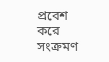প্রবেশ করে সংক্রমণ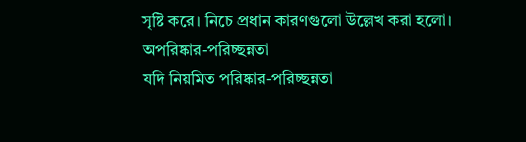সৃষ্টি করে। নিচে প্রধান কারণগুলো উল্লেখ করা হলো।
অপরিষ্কার-পরিচ্ছন্নতা
যদি নিয়মিত পরিষ্কার-পরিচ্ছন্নতা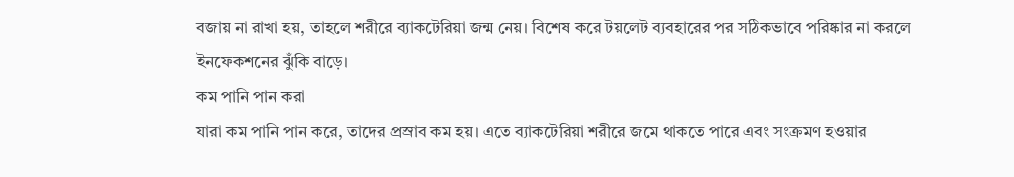বজায় না রাখা হয়, তাহলে শরীরে ব্যাকটেরিয়া জন্ম নেয়। বিশেষ করে টয়লেট ব্যবহারের পর সঠিকভাবে পরিষ্কার না করলে ইনফেকশনের ঝুঁকি বাড়ে।
কম পানি পান করা
যারা কম পানি পান করে, তাদের প্রস্রাব কম হয়। এতে ব্যাকটেরিয়া শরীরে জমে থাকতে পারে এবং সংক্রমণ হওয়ার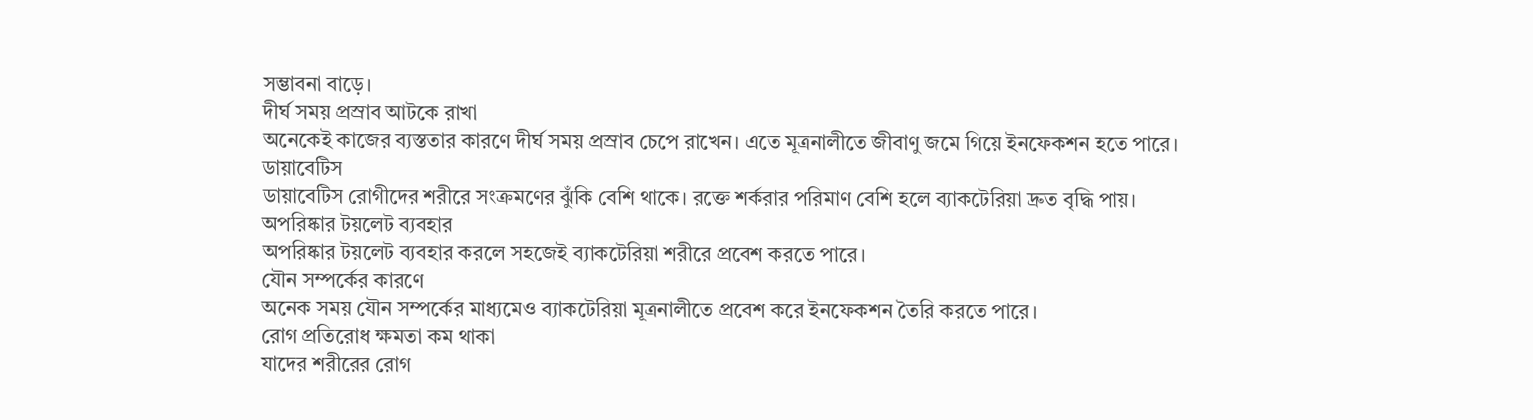সম্ভাবনা বাড়ে।
দীর্ঘ সময় প্রস্রাব আটকে রাখা
অনেকেই কাজের ব্যস্ততার কারণে দীর্ঘ সময় প্রস্রাব চেপে রাখেন। এতে মূত্রনালীতে জীবাণু জমে গিয়ে ইনফেকশন হতে পারে।
ডায়াবেটিস
ডায়াবেটিস রোগীদের শরীরে সংক্রমণের ঝুঁকি বেশি থাকে। রক্তে শর্করার পরিমাণ বেশি হলে ব্যাকটেরিয়া দ্রুত বৃদ্ধি পায়।
অপরিষ্কার টয়লেট ব্যবহার
অপরিষ্কার টয়লেট ব্যবহার করলে সহজেই ব্যাকটেরিয়া শরীরে প্রবেশ করতে পারে।
যৌন সম্পর্কের কারণে
অনেক সময় যৌন সম্পর্কের মাধ্যমেও ব্যাকটেরিয়া মূত্রনালীতে প্রবেশ করে ইনফেকশন তৈরি করতে পারে।
রোগ প্রতিরোধ ক্ষমতা কম থাকা
যাদের শরীরের রোগ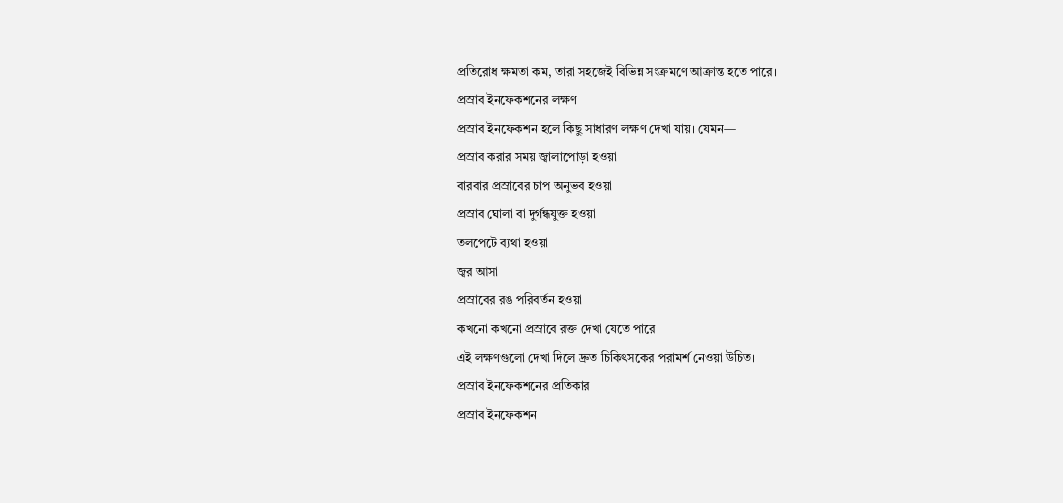প্রতিরোধ ক্ষমতা কম, তারা সহজেই বিভিন্ন সংক্রমণে আক্রান্ত হতে পারে।
প্রস্রাব ইনফেকশনের লক্ষণ
প্রস্রাব ইনফেকশন হলে কিছু সাধারণ লক্ষণ দেখা যায়। যেমন—
প্রস্রাব করার সময় জ্বালাপোড়া হওয়া
বারবার প্রস্রাবের চাপ অনুভব হওয়া
প্রস্রাব ঘোলা বা দুর্গন্ধযুক্ত হওয়া
তলপেটে ব্যথা হওয়া
জ্বর আসা
প্রস্রাবের রঙ পরিবর্তন হওয়া
কখনো কখনো প্রস্রাবে রক্ত দেখা যেতে পারে
এই লক্ষণগুলো দেখা দিলে দ্রুত চিকিৎসকের পরামর্শ নেওয়া উচিত।
প্রস্রাব ইনফেকশনের প্রতিকার
প্রস্রাব ইনফেকশন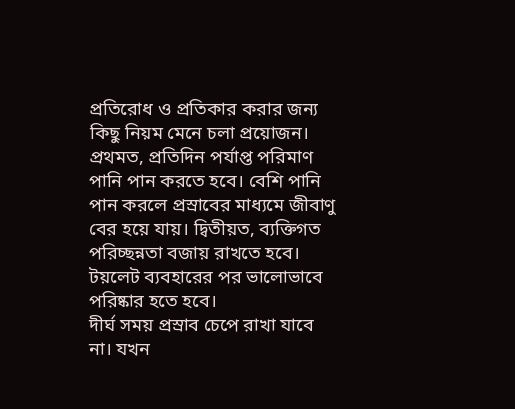প্রতিরোধ ও প্রতিকার করার জন্য কিছু নিয়ম মেনে চলা প্রয়োজন।
প্রথমত, প্রতিদিন পর্যাপ্ত পরিমাণ পানি পান করতে হবে। বেশি পানি পান করলে প্রস্রাবের মাধ্যমে জীবাণু বের হয়ে যায়। দ্বিতীয়ত, ব্যক্তিগত পরিচ্ছন্নতা বজায় রাখতে হবে। টয়লেট ব্যবহারের পর ভালোভাবে পরিষ্কার হতে হবে।
দীর্ঘ সময় প্রস্রাব চেপে রাখা যাবে না। যখন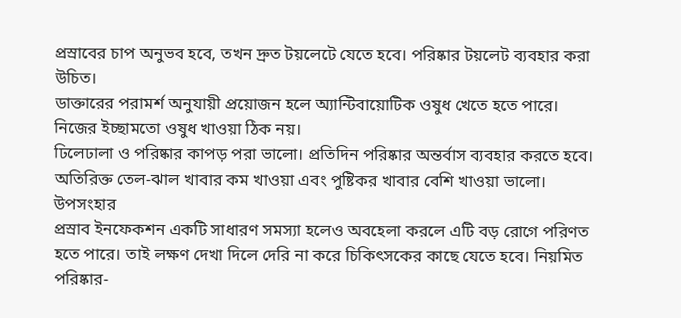প্রস্রাবের চাপ অনুভব হবে, তখন দ্রুত টয়লেটে যেতে হবে। পরিষ্কার টয়লেট ব্যবহার করা উচিত।
ডাক্তারের পরামর্শ অনুযায়ী প্রয়োজন হলে অ্যান্টিবায়োটিক ওষুধ খেতে হতে পারে। নিজের ইচ্ছামতো ওষুধ খাওয়া ঠিক নয়।
ঢিলেঢালা ও পরিষ্কার কাপড় পরা ভালো। প্রতিদিন পরিষ্কার অন্তর্বাস ব্যবহার করতে হবে। অতিরিক্ত তেল-ঝাল খাবার কম খাওয়া এবং পুষ্টিকর খাবার বেশি খাওয়া ভালো।
উপসংহার
প্রস্রাব ইনফেকশন একটি সাধারণ সমস্যা হলেও অবহেলা করলে এটি বড় রোগে পরিণত হতে পারে। তাই লক্ষণ দেখা দিলে দেরি না করে চিকিৎসকের কাছে যেতে হবে। নিয়মিত পরিষ্কার-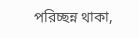পরিচ্ছন্ন থাকা,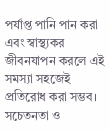পর্যাপ্ত পানি পান করা এবং স্বাস্থ্যকর জীবনযাপন করলে এই সমস্যা সহজেই প্রতিরোধ করা সম্ভব। সচেতনতা ও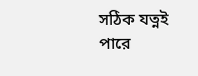সঠিক যত্নই পারে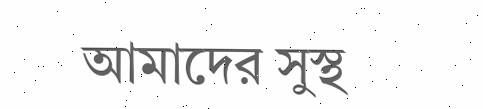আমাদের সুস্থ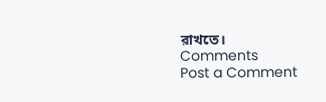রাখতে।
Comments
Post a Comment